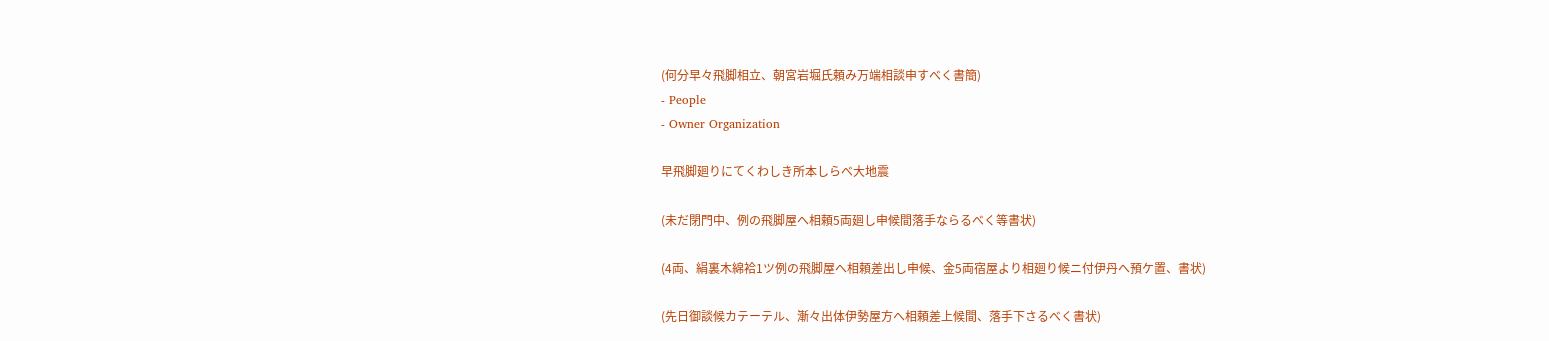(何分早々飛脚相立、朝宮岩堀氏頼み万端相談申すべく書簡)
- People
- Owner Organization

早飛脚廻りにてくわしき所本しらべ大地震

(未だ閉門中、例の飛脚屋へ相頼5両廻し申候間落手ならるべく等書状)

(4両、絹裏木綿袷1ツ例の飛脚屋へ相頼差出し申候、金5両宿屋より相廻り候ニ付伊丹へ預ケ置、書状)

(先日御談候カテーテル、漸々出体伊勢屋方へ相頼差上候間、落手下さるべく書状)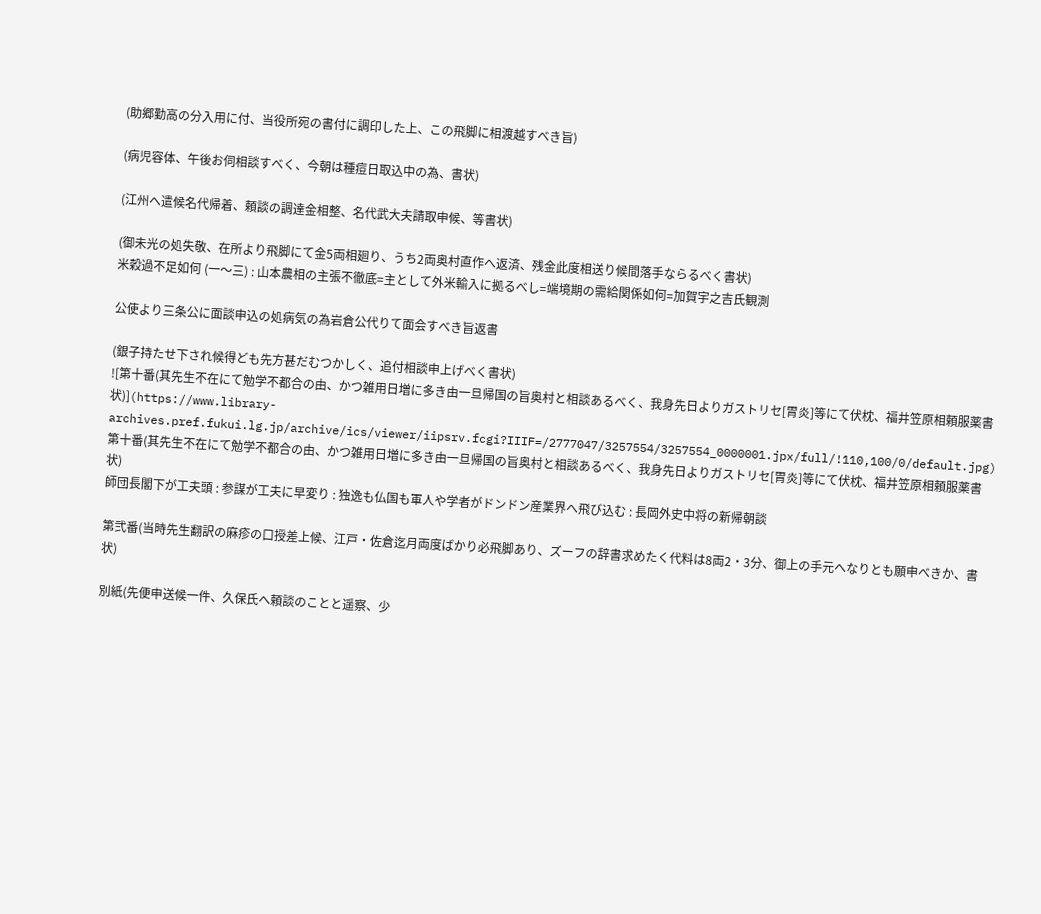(助郷勤高の分入用に付、当役所宛の書付に調印した上、この飛脚に相渡越すべき旨)

(病児容体、午後お伺相談すべく、今朝は種痘日取込中の為、書状)

(江州へ遣候名代帰着、頼談の調達金相整、名代武大夫請取申候、等書状)

(御未光の処失敬、在所より飛脚にて金5両相廻り、うち2両奥村直作へ返済、残金此度相送り候間落手ならるべく書状)
米穀過不足如何 (一〜三) : 山本農相の主張不徹底=主として外米輸入に拠るべし=端境期の需給関係如何=加賀宇之吉氏観測

公使より三条公に面談申込の処病気の為岩倉公代りて面会すべき旨返書

(銀子持たせ下され候得ども先方甚だむつかしく、追付相談申上げべく書状)
![第十番(其先生不在にて勉学不都合の由、かつ雑用日増に多き由一旦帰国の旨奥村と相談あるべく、我身先日よりガストリセ[胃炎]等にて伏枕、福井笠原相頼服薬書状)](https://www.library-archives.pref.fukui.lg.jp/archive/ics/viewer/iipsrv.fcgi?IIIF=/2777047/3257554/3257554_0000001.jpx/full/!110,100/0/default.jpg)
第十番(其先生不在にて勉学不都合の由、かつ雑用日増に多き由一旦帰国の旨奥村と相談あるべく、我身先日よりガストリセ[胃炎]等にて伏枕、福井笠原相頼服薬書状)
師団長閣下が工夫頭 : 参謀が工夫に早変り : 独逸も仏国も軍人や学者がドンドン産業界へ飛び込む : 長岡外史中将の新帰朝談

第弐番(当時先生翻訳の麻疹の口授差上候、江戸・佐倉迄月両度ばかり必飛脚あり、ズーフの辞書求めたく代料は8両2・3分、御上の手元へなりとも願申べきか、書状)

別紙(先便申送候一件、久保氏へ頼談のことと遥察、少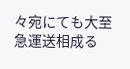々宛にても大至急運送相成る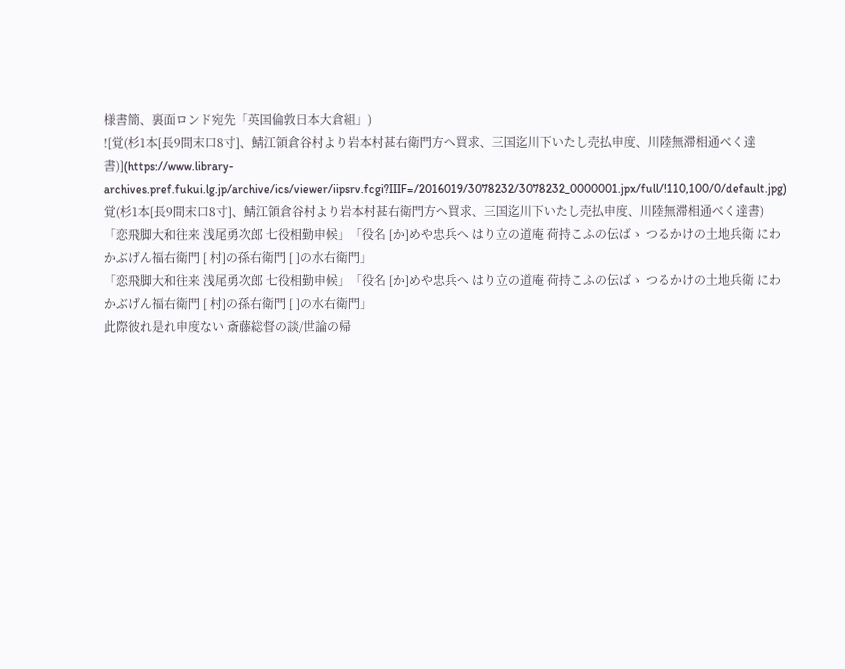様書簡、裏面ロンド宛先「英国倫敦日本大倉組」)
![覚(杉1本[長9間末口8寸]、鯖江領倉谷村より岩本村甚右衛門方へ買求、三国迄川下いたし売払申度、川陸無滞相通べく達書)](https://www.library-archives.pref.fukui.lg.jp/archive/ics/viewer/iipsrv.fcgi?IIIF=/2016019/3078232/3078232_0000001.jpx/full/!110,100/0/default.jpg)
覚(杉1本[長9間末口8寸]、鯖江領倉谷村より岩本村甚右衛門方へ買求、三国迄川下いたし売払申度、川陸無滞相通べく達書)
「恋飛脚大和往来 浅尾勇次郎 七役相勤申候」「役名 [か]めや忠兵へ はり立の道庵 荷持こふの伝ばゝ つるかけの土地兵衛 にわかぶげん福右衛門 [ 村]の孫右衛門 [ ]の水右衛門」
「恋飛脚大和往来 浅尾勇次郎 七役相勤申候」「役名 [か]めや忠兵へ はり立の道庵 荷持こふの伝ばゝ つるかけの土地兵衛 にわかぶげん福右衛門 [ 村]の孫右衛門 [ ]の水右衛門」
此際彼れ是れ申度ない 斎藤総督の談/世論の帰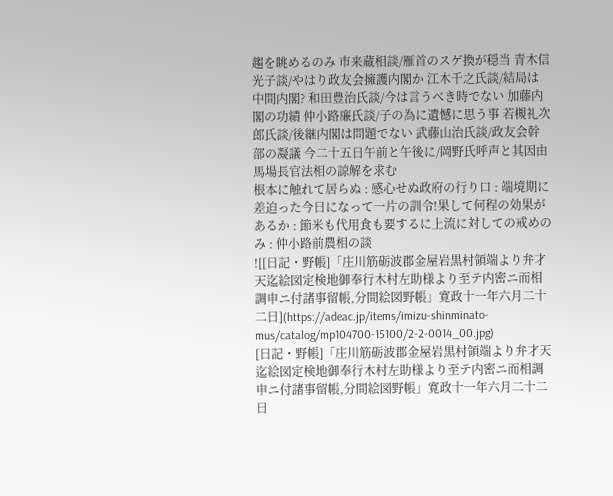趨を眺めるのみ 市来蔵相談/雁首のスゲ換が穏当 青木信光子談/やはり政友会擁護内閣か 江木千之氏談/結局は中間内閣? 和田豊治氏談/今は言うべき時でない 加藤内閣の功績 仲小路廉氏談/子の為に遺憾に思う事 若槻礼次郎氏談/後継内閣は問題でない 武藤山治氏談/政友会幹部の凝議 今二十五日午前と午後に/岡野氏呼声と其因由 馬場長官法相の諒解を求む
根本に触れて居らぬ : 感心せぬ政府の行り口 : 端境期に差迫った今日になって一片の訓令!果して何程の効果があるか : 節米も代用食も要するに上流に対しての戒めのみ : 仲小路前農相の談
![[日記・野帳]「庄川筋砺波郡金屋岩黒村領端より弁才天迄絵図定検地御奉行木村左助様より至テ内密ニ而相調申ニ付諸事留帳,分間絵図野帳」寛政十一年六月二十二日](https://adeac.jp/items/imizu-shinminato-mus/catalog/mp104700-15100/2-2-0014_00.jpg)
[日記・野帳]「庄川筋砺波郡金屋岩黒村領端より弁才天迄絵図定検地御奉行木村左助様より至テ内密ニ而相調申ニ付諸事留帳,分間絵図野帳」寛政十一年六月二十二日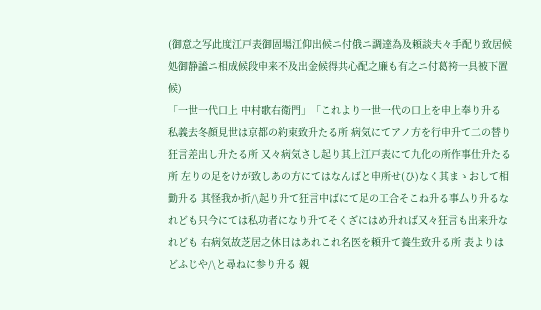(御意之写此度江戸表御固場江仰出候ニ付俄ニ調達為及頼談夫々手配り致居候処御静謐ニ相成候段申来不及出金候得共心配之廉も有之ニ付葛袴一具被下置候)
「一世一代口上 中村歌右衛門」「これより一世一代の口上を申上奉り升る 私義去冬顔見世は京都の約束致升たる所 病気にてアノ方を行申升て二の替り狂言差出し升たる所 又々病気さし起り其上江戸表にて九化の所作事仕升たる所 左りの足をけが致しあの方にてはなんばと申所せ(ひ)なく其まゝおして相勤升る 其怪我か折/\起り升て狂言中ばにて足の工合そこね升る事厶り升るなれども只今にては私功者になり升てそくざにはめ升れば又々狂言も出来升なれども 右病気故芝居之休日はあれこれ名医を頼升て養生致升る所 表よりはどふじや/\と尋ねに参り升る 親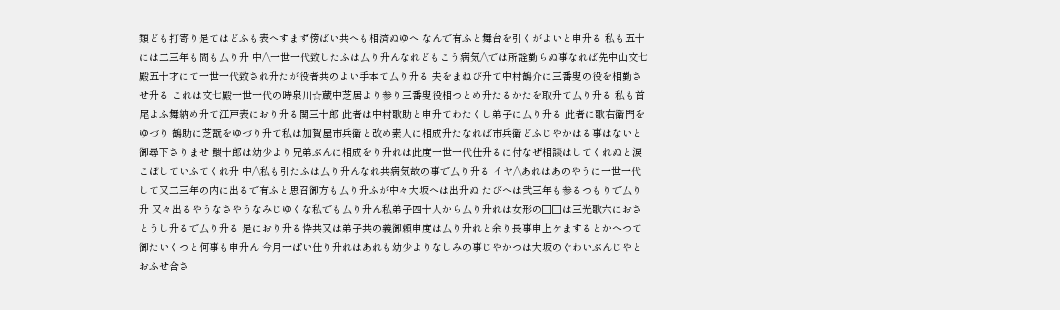類ども打寄り是てはどふも表へすまず傍ばい共へも相済ぬゆへ なんで有ふと舞台を引くがよいと申升る 私も五十には二三年も間も厶り升 中/\一世一代致したふは厶り升んなれどもこう病気/\では所詮勤らぬ事なれば先中山文七殿五十才にて一世一代致され升たが役者共のよい手本て厶り升る 夫をまねび升て中村鶴介に三番叟の役を相勤させ升る これは文七殿一世一代の時泉川☆蔵中芝居より参り三番叟役相つとめ升たるかたを取升て厶り升る 私も首尾よふ舞納め升て江戸表におり升る関三十郎 此者は中村歌助と申升てわたくし弟子に厶り升る 此者に歌右衛門をゆづり 鶴助に芝翫をゆづり升て私は加賀屋市兵衛と改め素人に相成升たなれば市兵衛どふじやかはる事はないと御尋下さりませ 鰕十郎は幼少より兄弟ぶんに相成をり升れは此度一世一代仕升るに付なぜ相談はしてくれぬと涙こぼしていふてくれ升 中/\私も引たふは厶り升んなれ共病気故の事で厶り升る イヤ/\あれはあのやうに一世一代して又二三年の内に出るで有ふと思召御方も厶り升ふが中々大坂へは出升ぬ たびへは弐三年も参るつもりで厶り升 又々出るやうなさやうなみじゆくな私でも厶り升ん私弟子四十人から厶り升れは女形の□□は三光歌六におさとうし升るで厶り升る 是におり升る忰共又は弟子共の義御頼申度は厶り升れと余り長事申上ケまするとかへつて御たいくつと何事も申升ん 今月一ぱい仕り升れはあれも幼少よりなしみの事じやかつは大坂のぐわいぶんじやとおふせ合さ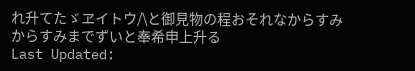れ升てたゞヱイトウ/\と御見物の程おそれなからすみからすみまでずいと奉希申上升る
Last Updated: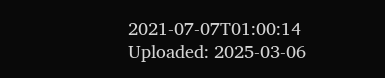2021-07-07T01:00:14
Uploaded: 2025-03-06